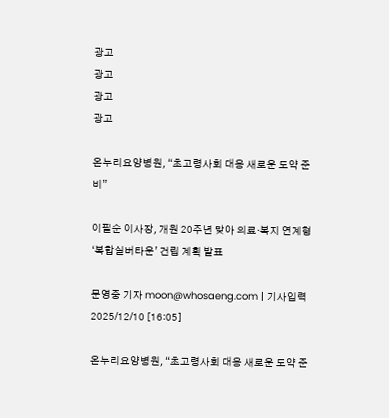광고
광고
광고
광고

온누리요양병원, “초고령사회 대응 새로운 도약 준비”

이필순 이사장, 개원 20주년 맞아 의료·복지 연계형 ‘복합실버타운’ 건립 계획 발표

문영중 기자 moon@whosaeng.com | 기사입력 2025/12/10 [16:05]

온누리요양병원, “초고령사회 대응 새로운 도약 준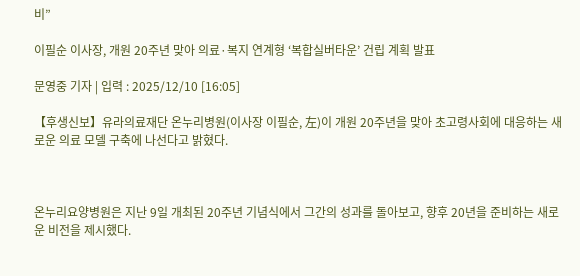비”

이필순 이사장, 개원 20주년 맞아 의료·복지 연계형 ‘복합실버타운’ 건립 계획 발표

문영중 기자 | 입력 : 2025/12/10 [16:05]

【후생신보】유라의료재단 온누리병원(이사장 이필순, 左)이 개원 20주년을 맞아 초고령사회에 대응하는 새로운 의료 모델 구축에 나선다고 밝혔다.



온누리요양병원은 지난 9일 개최된 20주년 기념식에서 그간의 성과를 돌아보고, 향후 20년을 준비하는 새로운 비전을 제시했다.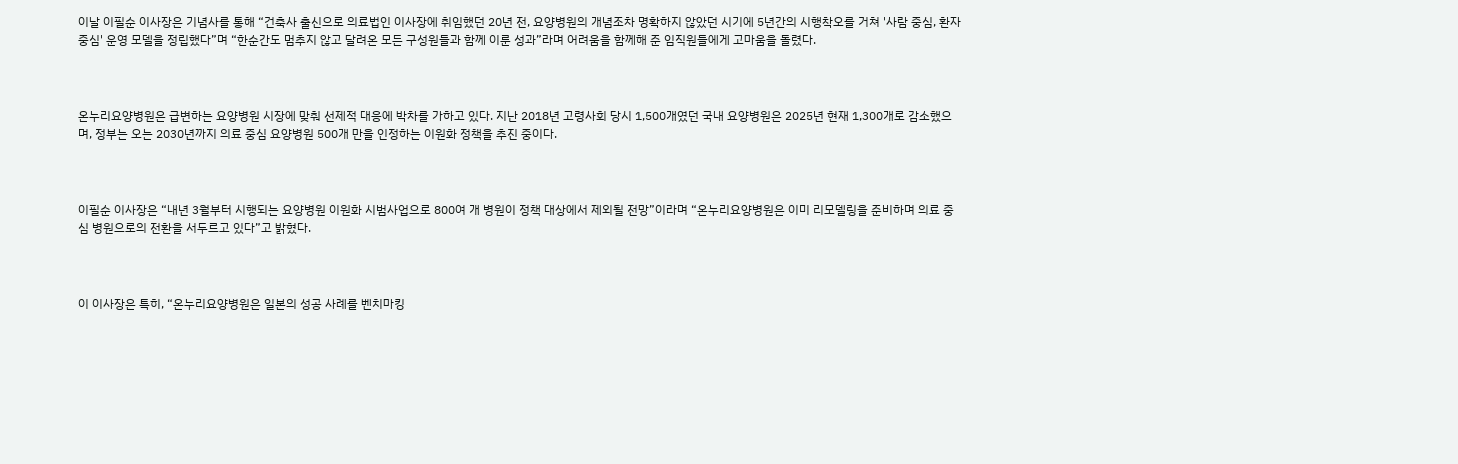이날 이필순 이사장은 기념사를 통해 “건축사 출신으로 의료법인 이사장에 취임했던 20년 전, 요양병원의 개념조차 명확하지 않았던 시기에 5년간의 시행착오를 거쳐 '사람 중심, 환자 중심' 운영 모델을 정립했다”며 “한순간도 멈추지 않고 달려온 모든 구성원들과 함께 이룬 성과”라며 어려움을 함께해 준 임직원들에게 고마움을 돌렸다.



온누리요양병원은 급변하는 요양병원 시장에 맞춰 선제적 대응에 박차를 가하고 있다. 지난 2018년 고령사회 당시 1,500개였던 국내 요양병원은 2025년 현재 1,300개로 감소했으며, 정부는 오는 2030년까지 의료 중심 요양병원 500개 만을 인정하는 이원화 정책을 추진 중이다.



이필순 이사장은 “내년 3월부터 시행되는 요양병원 이원화 시범사업으로 800여 개 병원이 정책 대상에서 제외될 전망”이라며 “온누리요양병원은 이미 리모델링을 준비하며 의료 중심 병원으로의 전환을 서두르고 있다”고 밝혔다.



이 이사장은 특히, “온누리요양병원은 일본의 성공 사례를 벤치마킹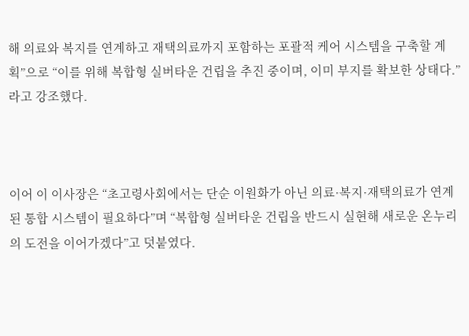해 의료와 복지를 연계하고 재택의료까지 포함하는 포괄적 케어 시스템을 구축할 계획”으로 “이를 위해 복합형 실버타운 건립을 추진 중이며, 이미 부지를 확보한 상태다.”라고 강조했다.



이어 이 이사장은 “초고령사회에서는 단순 이원화가 아닌 의료·복지·재택의료가 연계된 통합 시스템이 필요하다”며 “복합형 실버타운 건립을 반드시 실현해 새로운 온누리의 도전을 이어가겠다”고 덧붙였다.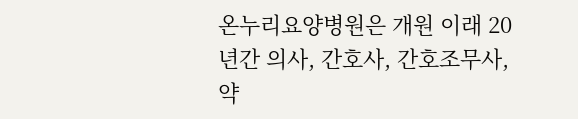온누리요양병원은 개원 이래 20년간 의사, 간호사, 간호조무사, 약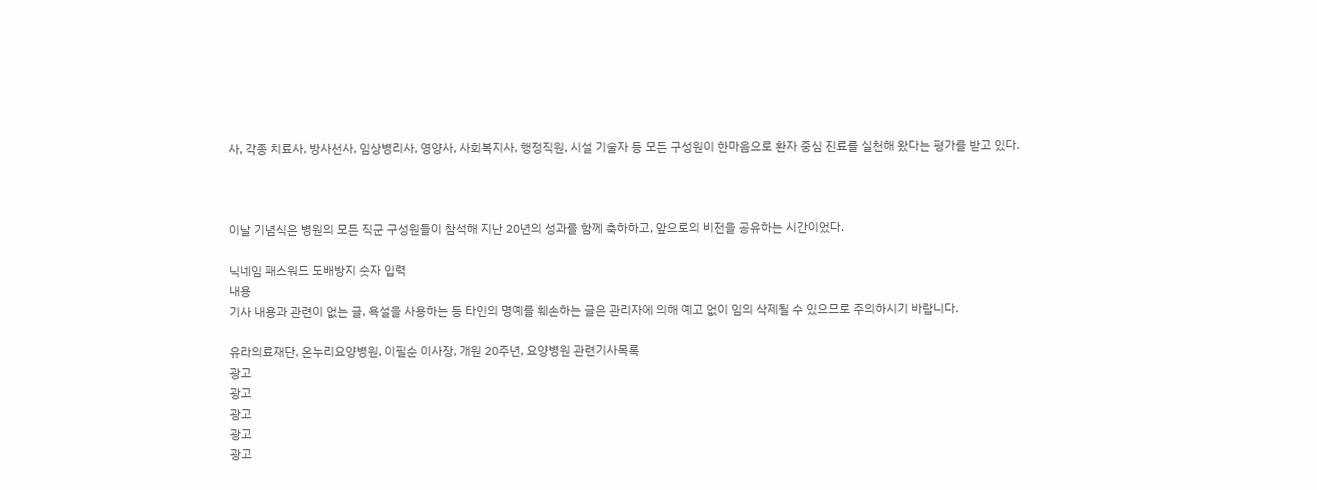사, 각종 치료사, 방사선사, 임상병리사, 영양사, 사회복지사, 행정직원, 시설 기술자 등 모든 구성원이 한마음으로 환자 중심 진료를 실천해 왔다는 평가를 받고 있다.



이날 기념식은 병원의 모든 직군 구성원들이 참석해 지난 20년의 성과를 함께 축하하고, 앞으로의 비전을 공유하는 시간이었다.

닉네임 패스워드 도배방지 숫자 입력
내용
기사 내용과 관련이 없는 글, 욕설을 사용하는 등 타인의 명예를 훼손하는 글은 관리자에 의해 예고 없이 임의 삭제될 수 있으므로 주의하시기 바랍니다.

유라의료재단, 온누리요양병원, 이필순 이사장, 개원 20주년, 요양병원 관련기사목록
광고
광고
광고
광고
광고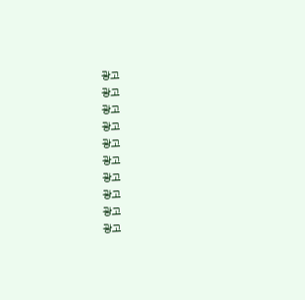광고
광고
광고
광고
광고
광고
광고
광고
광고
광고